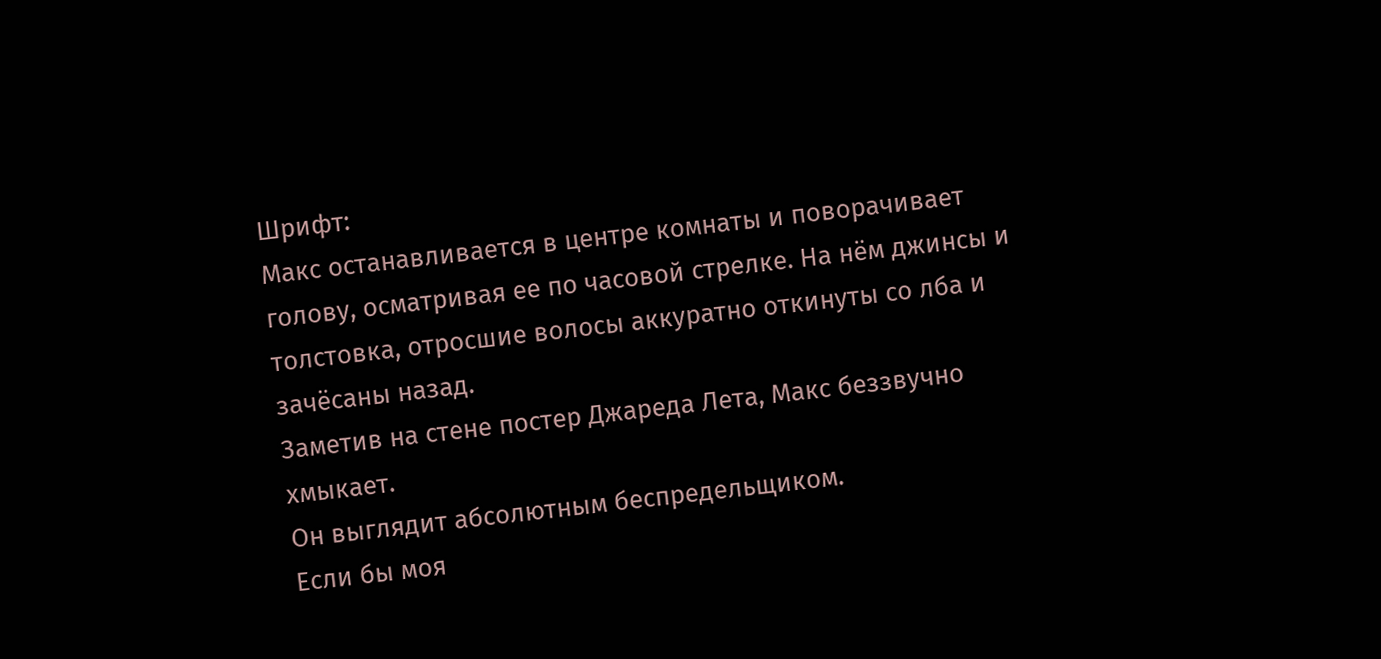Шрифт:
Макс останавливается в центре комнаты и поворачивает голову, осматривая ее по часовой стрелке. На нём джинсы и толстовка, отросшие волосы аккуратно откинуты со лба и зачёсаны назад.
Заметив на стене постер Джареда Лета, Макс беззвучно хмыкает.
Он выглядит абсолютным беспредельщиком.
Если бы моя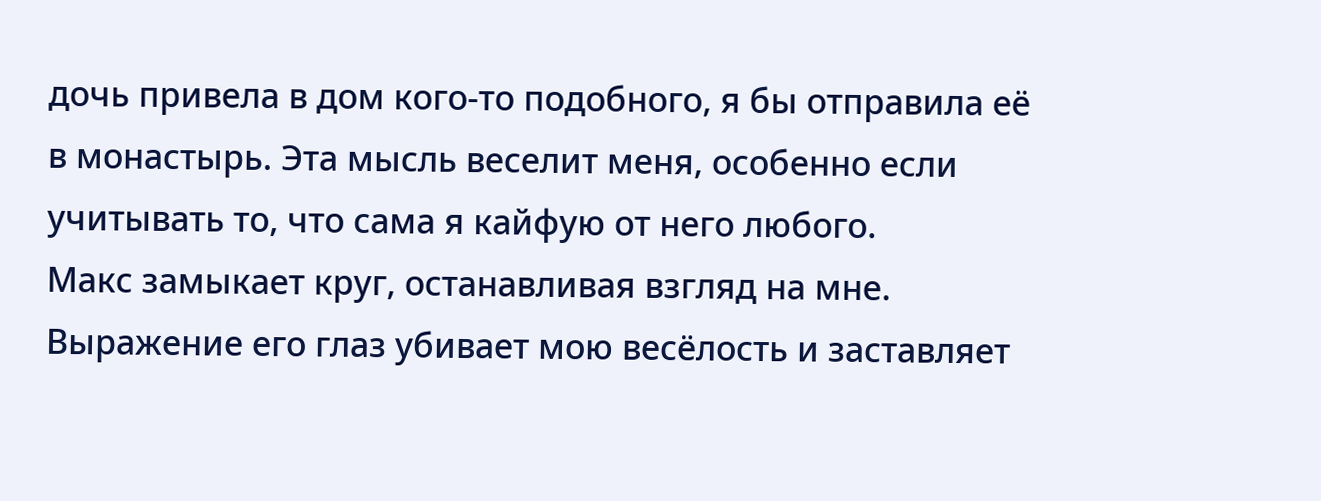дочь привела в дом кого-то подобного, я бы отправила её в монастырь. Эта мысль веселит меня, особенно если учитывать то, что сама я кайфую от него любого.
Макс замыкает круг, останавливая взгляд на мне. Выражение его глаз убивает мою весёлость и заставляет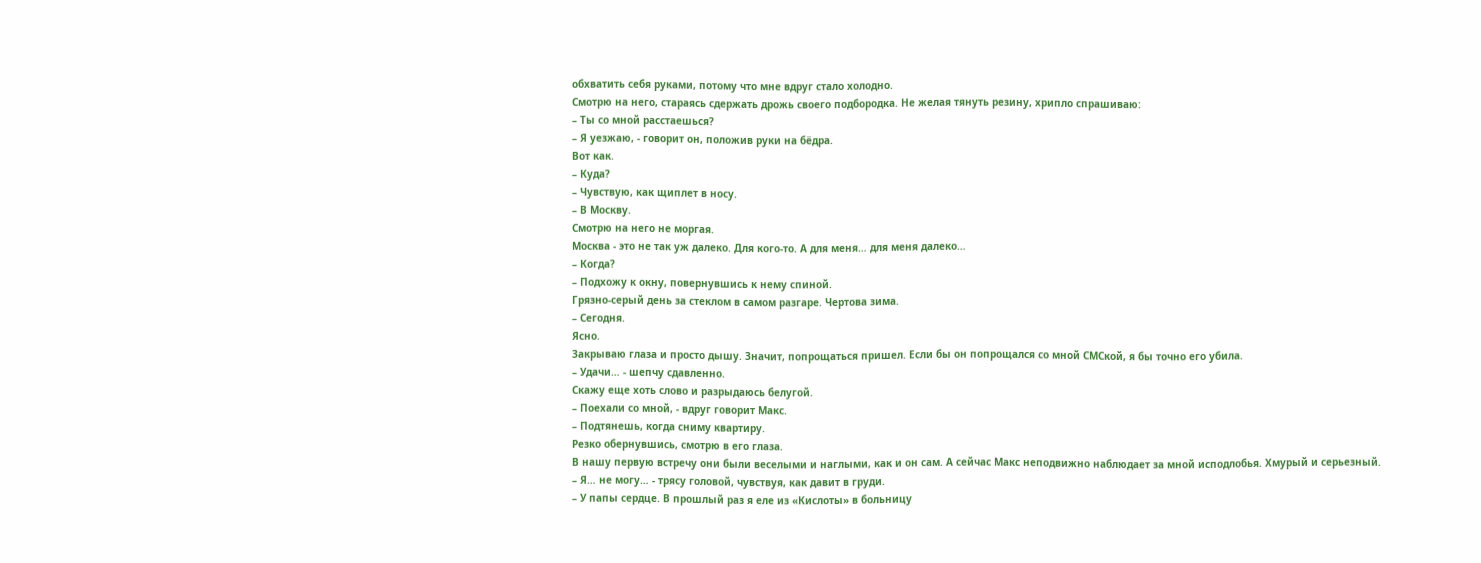обхватить себя руками, потому что мне вдруг стало холодно.
Смотрю на него, стараясь сдержать дрожь своего подбородка. Не желая тянуть резину, хрипло спрашиваю:
– Ты со мной расстаешься?
– Я уезжаю, - говорит он, положив руки на бёдра.
Вот как.
– Куда?
– Чувствую, как щиплет в носу.
– В Москву.
Смотрю на него не моргая.
Москва - это не так уж далеко. Для кого-то. А для меня… для меня далеко…
– Когда?
– Подхожу к окну, повернувшись к нему спиной.
Грязно-серый день за стеклом в самом разгаре. Чертова зима.
– Сегодня.
Ясно.
Закрываю глаза и просто дышу. Значит, попрощаться пришел. Если бы он попрощался со мной СМСкой, я бы точно его убила.
– Удачи… - шепчу сдавленно.
Скажу еще хоть слово и разрыдаюсь белугой.
– Поехали со мной, - вдруг говорит Макс.
– Подтянешь, когда сниму квартиру.
Резко обернувшись, смотрю в его глаза.
В нашу первую встречу они были веселыми и наглыми, как и он сам. А сейчас Макс неподвижно наблюдает за мной исподлобья. Хмурый и серьезный.
– Я… не могу… - трясу головой, чувствуя, как давит в груди.
– У папы сердце. В прошлый раз я еле из «Кислоты» в больницу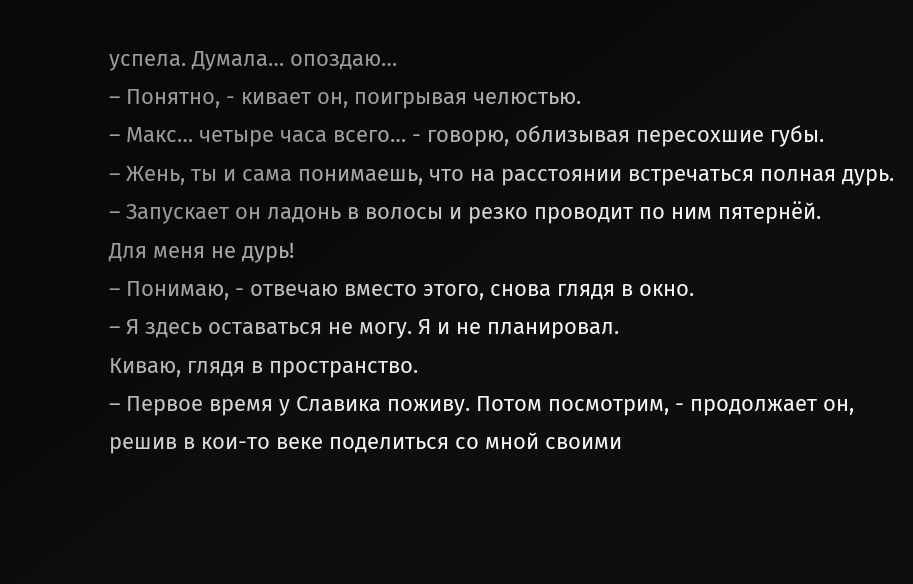успела. Думала… опоздаю…
– Понятно, - кивает он, поигрывая челюстью.
– Макс… четыре часа всего… - говорю, облизывая пересохшие губы.
– Жень, ты и сама понимаешь, что на расстоянии встречаться полная дурь.
– Запускает он ладонь в волосы и резко проводит по ним пятернёй.
Для меня не дурь!
– Понимаю, - отвечаю вместо этого, снова глядя в окно.
– Я здесь оставаться не могу. Я и не планировал.
Киваю, глядя в пространство.
– Первое время у Славика поживу. Потом посмотрим, - продолжает он, решив в кои-то веке поделиться со мной своими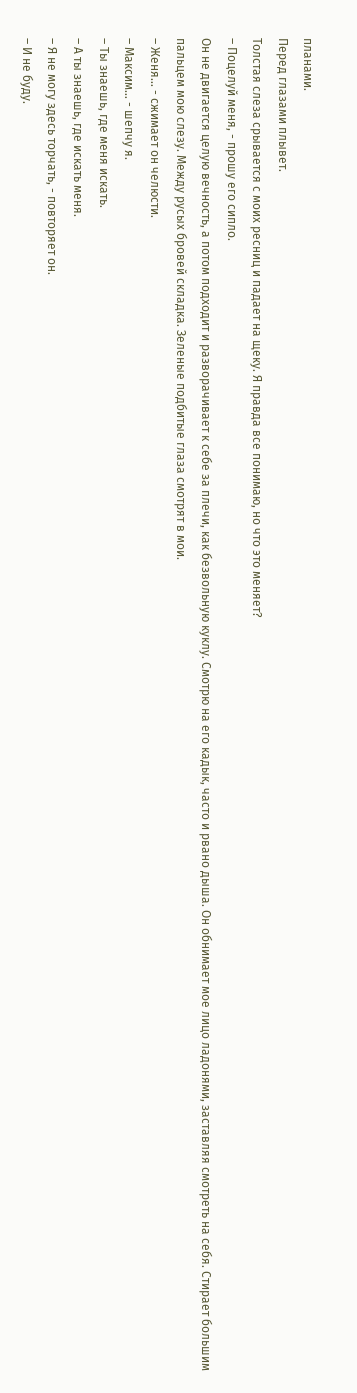планами.
Перед глазами плывет.
Толстая слеза срывается с моих ресниц и падает на щеку. Я правда все понимаю, но что это меняет?
– Поцелуй меня, - прошу его сипло.
Он не двигается целую вечность, а потом подходит и разворачивает к себе за плечи, как безвольную куклу. Смотрю на его кадык, часто и рвано дыша. Он обнимает мое лицо ладонями, заставляя смотреть на себя. Стирает большим пальцем мою слезу. Между русых бровей складка. Зеленые подбитые глаза смотрят в мои.
– Женя… - сжимает он челюсти.
– Максим… - шепчу я.
– Ты знаешь, где меня искать.
– А ты знаешь, где искать меня.
– Я не могу здесь торчать, - повторяет он.
– И не буду.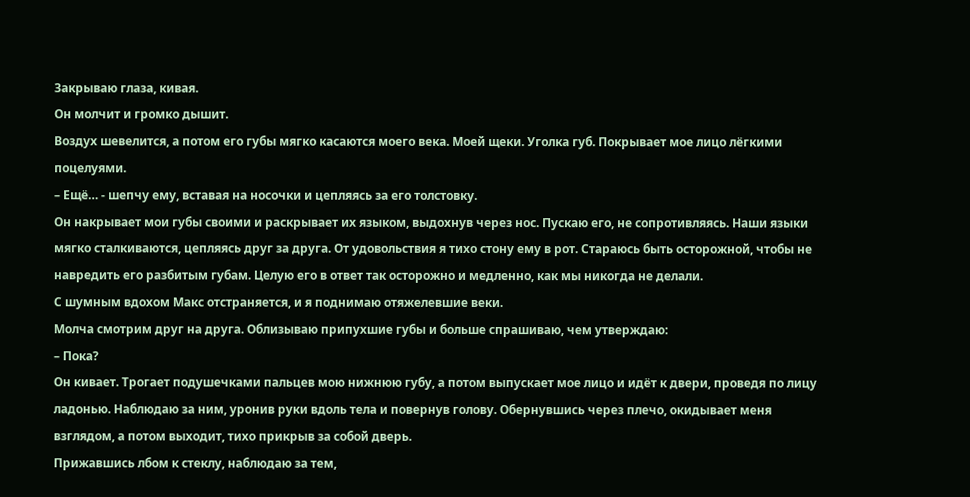Закрываю глаза, кивая.
Он молчит и громко дышит.
Воздух шевелится, а потом его губы мягко касаются моего века. Моей щеки. Уголка губ. Покрывает мое лицо лёгкими поцелуями.
– Ещё… - шепчу ему, вставая на носочки и цепляясь за его толстовку.
Он накрывает мои губы своими и раскрывает их языком, выдохнув через нос. Пускаю его, не сопротивляясь. Наши языки мягко сталкиваются, цепляясь друг за друга. От удовольствия я тихо стону ему в рот. Стараюсь быть осторожной, чтобы не навредить его разбитым губам. Целую его в ответ так осторожно и медленно, как мы никогда не делали.
С шумным вдохом Макс отстраняется, и я поднимаю отяжелевшие веки.
Молча смотрим друг на друга. Облизываю припухшие губы и больше спрашиваю, чем утверждаю:
– Пока?
Он кивает. Трогает подушечками пальцев мою нижнюю губу, а потом выпускает мое лицо и идёт к двери, проведя по лицу ладонью. Наблюдаю за ним, уронив руки вдоль тела и повернув голову. Обернувшись через плечо, окидывает меня взглядом, а потом выходит, тихо прикрыв за собой дверь.
Прижавшись лбом к стеклу, наблюдаю за тем,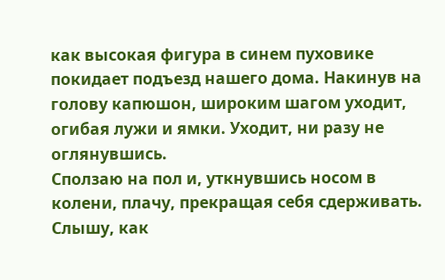как высокая фигура в синем пуховике покидает подъезд нашего дома. Накинув на голову капюшон, широким шагом уходит, огибая лужи и ямки. Уходит, ни разу не оглянувшись.
Сползаю на пол и, уткнувшись носом в колени, плачу, прекращая себя сдерживать.
Слышу, как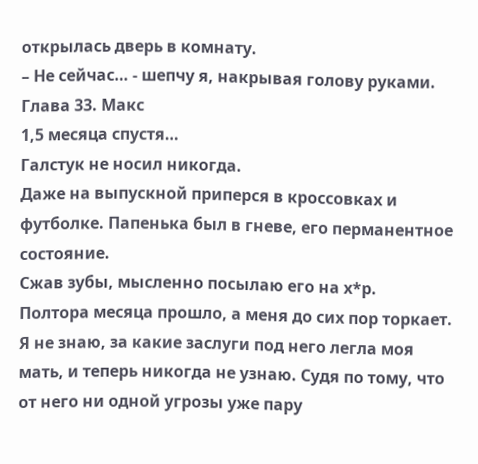открылась дверь в комнату.
– Не сейчас… - шепчу я, накрывая голову руками.
Глава 33. Макс
1,5 месяца спустя…
Галстук не носил никогда.
Даже на выпускной приперся в кроссовках и футболке. Папенька был в гневе, его перманентное состояние.
Сжав зубы, мысленно посылаю его на х*р.
Полтора месяца прошло, а меня до сих пор торкает. Я не знаю, за какие заслуги под него легла моя мать, и теперь никогда не узнаю. Судя по тому, что от него ни одной угрозы уже пару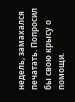недель, замахался печатать. Попросил бы свою крысу о помощи.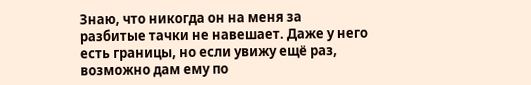Знаю, что никогда он на меня за разбитые тачки не навешает. Даже у него есть границы, но если увижу ещё раз, возможно дам ему по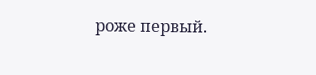роже первый.